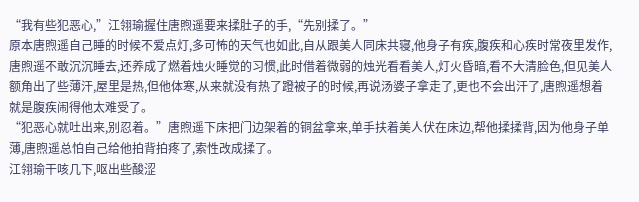“我有些犯恶心,”江翎瑜握住唐煦遥要来揉肚子的手,“先别揉了。”
原本唐煦遥自己睡的时候不爱点灯,多可怖的天气也如此,自从跟美人同床共寝,他身子有疾,腹疾和心疾时常夜里发作,唐煦遥不敢沉沉睡去,还养成了燃着烛火睡觉的习惯,此时借着微弱的烛光看看美人,灯火昏暗,看不大清脸色,但见美人额角出了些薄汗,屋里是热,但他体寒,从来就没有热了蹬被子的时候,再说汤婆子拿走了,更也不会出汗了,唐煦遥想着就是腹疾闹得他太难受了。
“犯恶心就吐出来,别忍着。”唐煦遥下床把门边架着的铜盆拿来,单手扶着美人伏在床边,帮他揉揉背,因为他身子单薄,唐煦遥总怕自己给他拍背拍疼了,索性改成揉了。
江翎瑜干咳几下,呕出些酸涩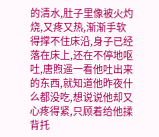的清水,肚子里像被火灼烧,又疼又热,渐渐手软得撑不住床沿,身子已经落在床上,还在不停地呕吐,唐煦遥一看他吐出来的东西,就知道他昨夜什么都没吃,想说说他却又心疼得紧,只顾着给他揉背托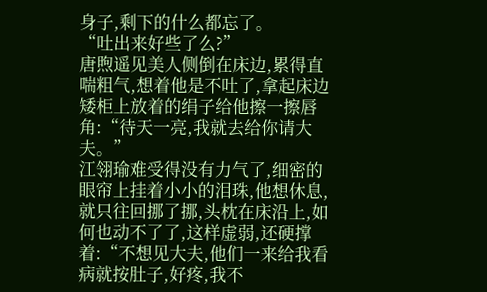身子,剩下的什么都忘了。
“吐出来好些了么?”
唐煦遥见美人侧倒在床边,累得直喘粗气,想着他是不吐了,拿起床边矮柜上放着的绢子给他擦一擦唇角:“待天一亮,我就去给你请大夫。”
江翎瑜难受得没有力气了,细密的眼帘上挂着小小的泪珠,他想休息,就只往回挪了挪,头枕在床沿上,如何也动不了了,这样虚弱,还硬撑着:“不想见大夫,他们一来给我看病就按肚子,好疼,我不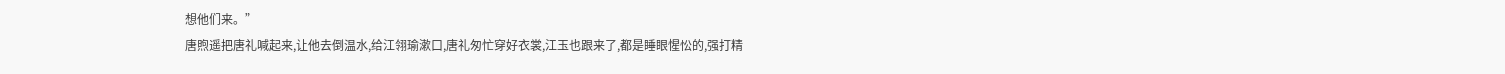想他们来。”
唐煦遥把唐礼喊起来,让他去倒温水,给江翎瑜漱口,唐礼匆忙穿好衣裳,江玉也跟来了,都是睡眼惺忪的,强打精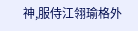神,服侍江翎瑜格外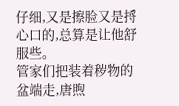仔细,又是擦脸又是捋心口的,总算是让他舒服些。
管家们把装着秽物的盆端走,唐煦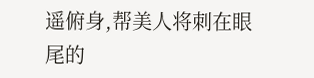遥俯身,帮美人将刺在眼尾的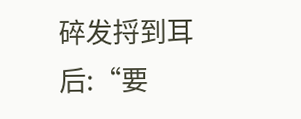碎发捋到耳后:“要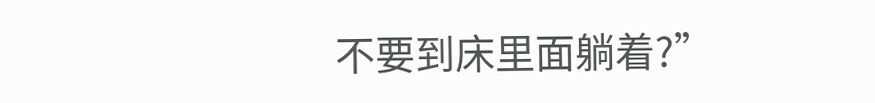不要到床里面躺着?”